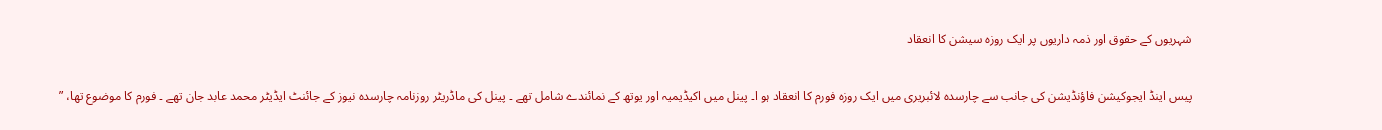شہریوں کے حقوق اور ذمہ داریوں پر ایک روزہ سیشن کا انعقاد

پیس اینڈ ایجوکیشن فاؤنڈیشن کی جانب سے چارسدہ لائبریری میں ایک روزہ فورم کا انعقاد ہو ا۔ پینل میں اکیڈیمیہ اور یوتھ کے نمائندے شامل تھے ۔ پینل کی ماڈریٹر روزنامہ چارسدہ نیوز کے جائنٹ ایڈیٹر محمد عابد جان تھے ۔ فورم کا موضوع تھا، ”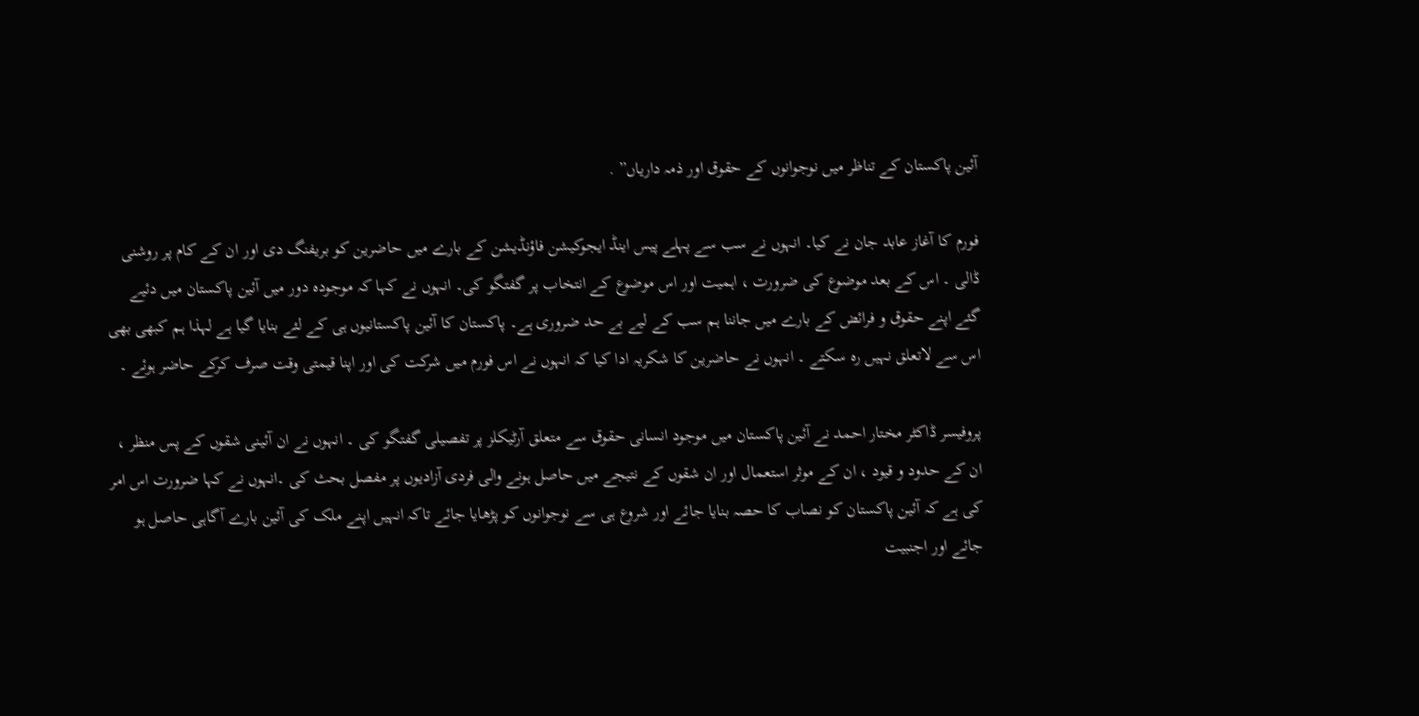آئین پاکستان کے تناظر میں نوجوانوں کے حقوق اور ذمہ داریاں” .

فورم کا آغاز عابد جان نے کیا۔ انہوں نے سب سے پہلے پیس اینڈ ایجوکیشن فاؤنڈیشن کے بارے میں حاضرین کو بریفنگ دی اور ان کے کام پر روشنی ڈالی ۔ اس کے بعد موضوع کی ضرورت ، اہمیت اور اس موضوع کے انتخاب پر گفتگو کی۔ انہوں نے کہا کہ موجودہ دور میں آئین پاکستان میں دئیے گئے اپنے حقوق و فرائض کے بارے میں جاننا ہم سب کے لیے بے حد ضروری ہے۔ پاکستان کا آئین پاکستانیوں ہی کے لئے بنایا گیا ہے لہذا ہم کبھی بھی اس سے لاتعلق نہیں رہ سکتے ۔ انہوں نے حاضرین کا شکریہ ادا کیا کہ انہوں نے اس فورم میں شرکت کی اور اپنا قیمتی وقت صرف کرکے حاضر ہوئے ۔

پروفیسر ڈاکٹر مختار احمد نے آئین پاکستان میں موجود انسانی حقوق سے متعلق آرٹیکلز پر تفصیلی گفتگو کی ۔ انہوں نے ان آئینی شقوں کے پس منظر ، ان کے حدود و قیود ، ان کے موثر استعمال اور ان شقوں کے نتیجے میں حاصل ہونے والی فردی آزادیوں پر مفصل بحث کی ۔انہوں نے کہا ضرورت اس امر کی ہے کہ آئین پاکستان کو نصاب کا حصہ بنایا جائے اور شروع ہی سے نوجوانوں کو پڑھایا جائے تاکہ انہیں اپنے ملک کی آئین بارے آگاہی حاصل ہو جائے اور اجنبیت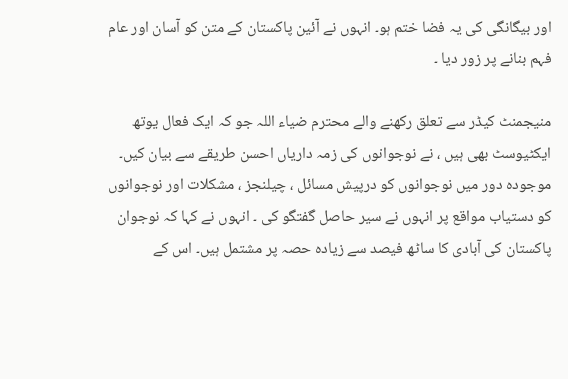اور بیگانگی کی یہ فضا ختم ہو۔ انہوں نے آئین پاکستان کے متن کو آسان اور عام فہم بنانے پر زور دیا ۔

منیجمنٹ کیڈر سے تعلق رکھنے والے محترم ضیاء اللہ جو کہ ایک فعال یوتھ ایکٹیوسٹ بھی ہیں ، نے نوجوانوں کی زمہ داریاں احسن طریقے سے بیان کیں۔ موجودہ دور میں نوجوانوں کو درپیش مسائل ، چیلنجز ، مشکلات اور نوجوانوں کو دستیاب مواقع پر انہوں نے سیر حاصل گفتگو کی ۔ انہوں نے کہا کہ نوجوان پاکستان کی آبادی کا ساٹھ فیصد سے زیادہ حصہ پر مشتمل ہیں۔ اس کے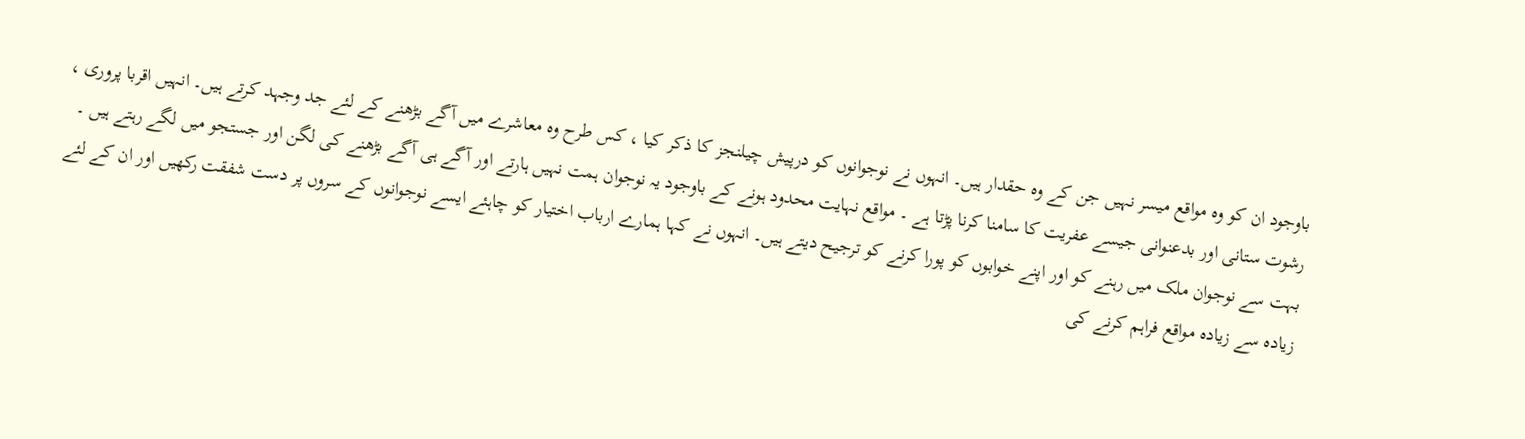باوجود ان کو وہ مواقع میسر نہیں جن کے وہ حقدار ہیں۔ انہوں نے نوجوانوں کو درپیش چیلنجز کا ذکر کیا ، کس طرح وہ معاشرے میں آگے بڑھنے کے لئے جد وجہد کرتے ہیں۔ انہیں اقربا پروری ، رشوت ستانی اور بدعنوانی جیسے عفریت کا سامنا کرنا پڑتا ہے ۔ مواقع نہایت محدود ہونے کے باوجود یہ نوجوان ہمت نہیں ہارتے اور آگے ہی آگے بڑھنے کی لگن اور جستجو میں لگے رہتے ہیں ۔ بہت سے نوجوان ملک میں رہنے کو اور اپنے خوابوں کو پورا کرنے کو ترجیح دیتے ہیں۔ انہوں نے کہا ہمارے ارباب اختیار کو چاہئے ایسے نوجوانوں کے سروں پر دست شفقت رکھیں اور ان کے لئے زیادہ سے زیادہ مواقع فراہم کرنے کی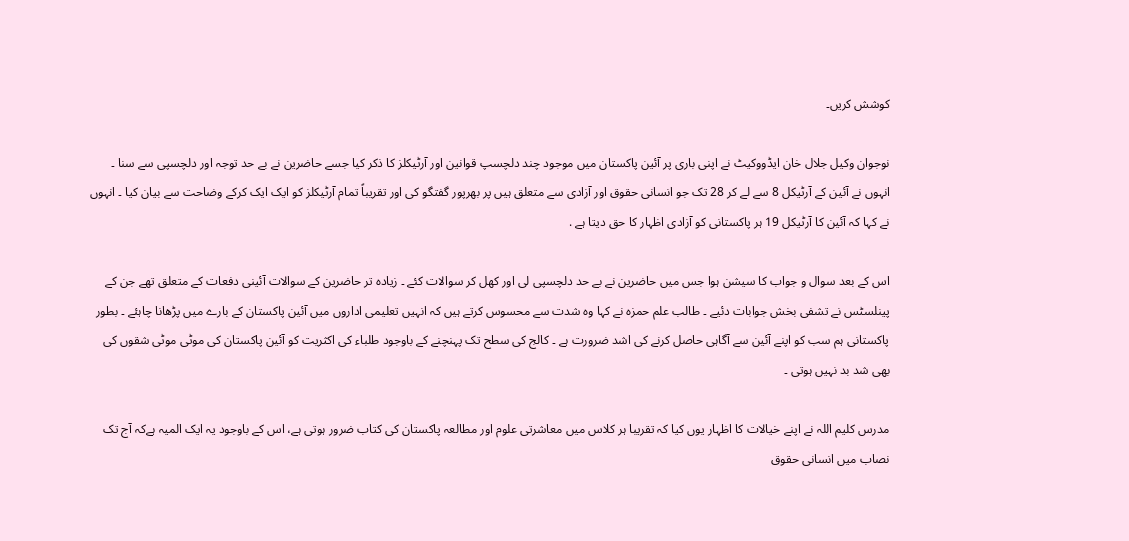کوشش کریں۔

نوجوان وکیل جلال خان ایڈووکیٹ نے اپنی باری پر آئین پاکستان میں موجود چند دلچسپ قوانین اور آرٹیکلز کا ذکر کیا جسے حاضرین نے بے حد توجہ اور دلچسپی سے سنا ۔ انہوں نے آئین کے آرٹیکل 8 سے لے کر 28 تک جو انسانی حقوق اور آزادی سے متعلق ہیں پر بھرپور گفتگو کی اور تقریباً تمام آرٹیکلز کو ایک ایک کرکے وضاحت سے بیان کیا ۔ انہوں نے کہا کہ آئین کا آرٹیکل 19 ہر پاکستانی کو آزادی اظہار کا حق دیتا ہے .

اس کے بعد سوال و جواب کا سیشن ہوا جس میں حاضرین نے بے حد دلچسپی لی اور کھل کر سوالات کئے ۔ زیادہ تر حاضرین کے سوالات آئینی دفعات کے متعلق تھے جن کے پینلسٹس نے تشفی بخش جوابات دئیے ۔ طالب علم حمزہ نے کہا وہ شدت سے محسوس کرتے ہیں کہ انہیں تعلیمی اداروں میں آئین پاکستان کے بارے میں پڑھانا چاہئے ۔ بطور پاکستانی ہم سب کو اپنے آئین سے آگاہی حاصل کرنے کی اشد ضرورت ہے ۔ کالج کی سطح تک پہنچنے کے باوجود طلباء کی اکثریت کو آئین پاکستان کی موٹی موٹی شقوں کی بھی شد بد نہیں ہوتی ۔

مدرس کلیم اللہ نے اپنے خیالات کا اظہار یوں کیا کہ تقریبا ہر کلاس میں معاشرتی علوم اور مطالعہ پاکستان کی کتاب ضرور ہوتی ہے، اس کے باوجود یہ ایک المیہ ہےکہ آج تک نصاب میں انسانی حقوق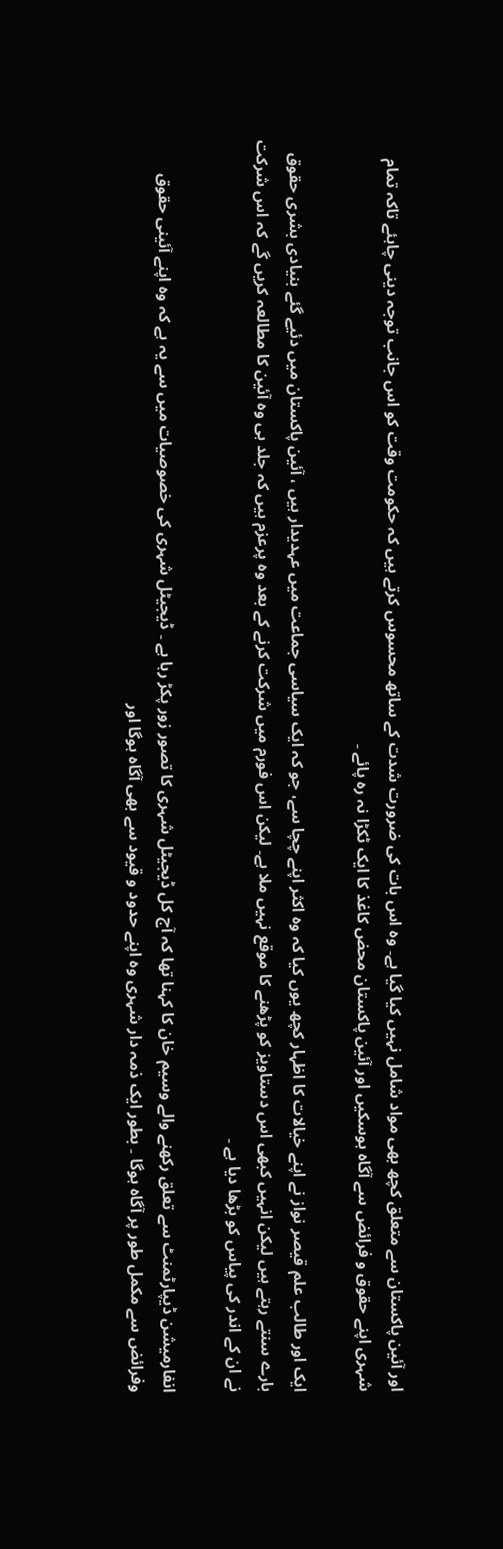اور آئین پاکستان سے متعلق کچھ بھی مواد شامل نہیں کیا گیا ہے۔ وہ اس بات کی ضرورت شدت کے ساتھ محسوس کرتے ہیں کہ حکومت وقت کو اس جانب توجہ دینی چاہئے تاکہ تمام شہری اپنے حقوق و فرائض سے آگاہ ہوسکیں اور آئین پاکستان محض کاغذ کا ایک ٹکڑا نہ رہ پائے ۔

ایک اور طالب علم قیصر نواز نے اپنے خیالات کا اظہار کچھ یوں کیا کہ وہ اکثر اپنے چچا سے، جو کہ ایک سیاسی جماعت میں عہدیدار ہیں ، آئین پاکستان میں دئیے گئے بنیادی بشری حقوق بارے سنتے رہتے ہیں لیکن انہیں کبھی اس دستاویز کو پڑھنے کا موقع نہیں ملا ہے۔ لیکن اس فورم میں شرکت کرنے کے بعد وہ پرعزم ہیں کہ جلد ہی وہ آئین کا مطالعہ کریں گے کہ اس شرکت نے ان کے اندر کی پیاس کو بڑھا دیا ہے ۔

انفارمیشن ڈیپارٹمنٹ سے تعلق رکھنے والے وسیم خان کا کہنا تھا کہ آج کل ڈیجیٹل شہری کا تصور زور پکڑ رہا ہے ۔ ڈیجیٹل شہری کی خصوصیات میں سے یہ ہے کہ وہ اپنے آئینی حقوق وفرائض سے مکمل طور پر آگاہ ہوگا ۔ بطور ایک ذمہ دار شہری وہ اپنے حدود و قیود سے بھی آگاہ ہوگا اور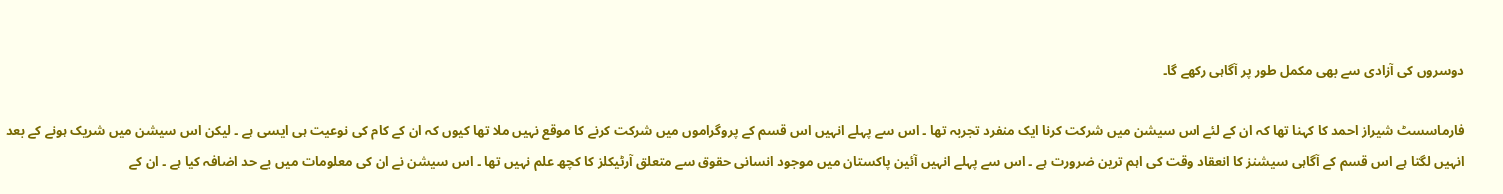دوسروں کی آزادی سے بھی مکمل طور پر آگاہی رکھے گا۔

فارماسسٹ شیراز احمد کا کہنا تھا کہ ان کے لئے اس سیشن میں شرکت کرنا ایک منفرد تجربہ تھا ۔ اس سے پہلے انہیں اس قسم کے پروگراموں میں شرکت کرنے کا موقع نہیں ملا تھا کیوں کہ ان کے کام کی نوعیت ہی ایسی ہے ۔ لیکن اس سیشن میں شریک ہونے کے بعد انہیں لگتا ہے اس قسم کے آگاہی سیشنز کا انعقاد وقت کی اہم ترین ضرورت ہے ۔ اس سے پہلے انہیں آئین پاکستان میں موجود انسانی حقوق سے متعلق آرٹیکلز کا کچھ علم نہیں تھا ۔ اس سیشن نے ان کی معلومات میں بے حد اضافہ کیا ہے ۔ ان کے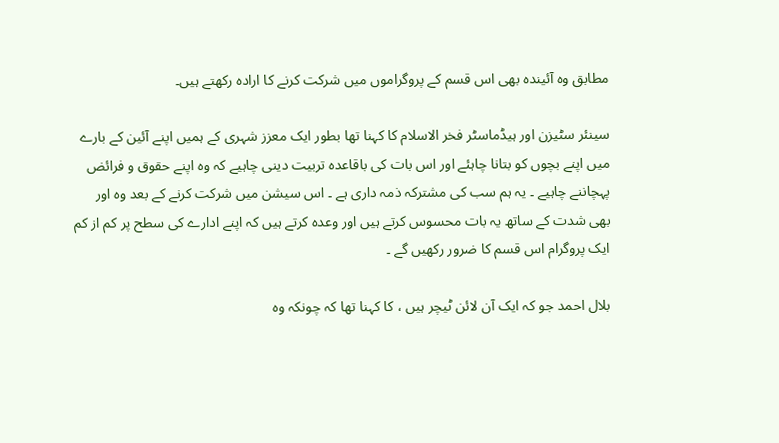مطابق وہ آئیندہ بھی اس قسم کے پروگراموں میں شرکت کرنے کا ارادہ رکھتے ہیں۔

سینئر سٹیزن اور ہیڈماسٹر فخر الاسلام کا کہنا تھا بطور ایک معزز شہری کے ہمیں اپنے آئین کے بارے میں اپنے بچوں کو بتانا چاہئے اور اس بات کی باقاعدہ تربیت دینی چاہیے کہ وہ اپنے حقوق و فرائض پہچاننے چاہیے ۔ یہ ہم سب کی مشترکہ ذمہ داری ہے ۔ اس سیشن میں شرکت کرنے کے بعد وہ اور بھی شدت کے ساتھ یہ بات محسوس کرتے ہیں اور وعدہ کرتے ہیں کہ اپنے ادارے کی سطح پر کم از کم ایک پروگرام اس قسم کا ضرور رکھیں گے ۔

بلال احمد جو کہ ایک آن لائن ٹیچر ہیں ، کا کہنا تھا کہ چونکہ وہ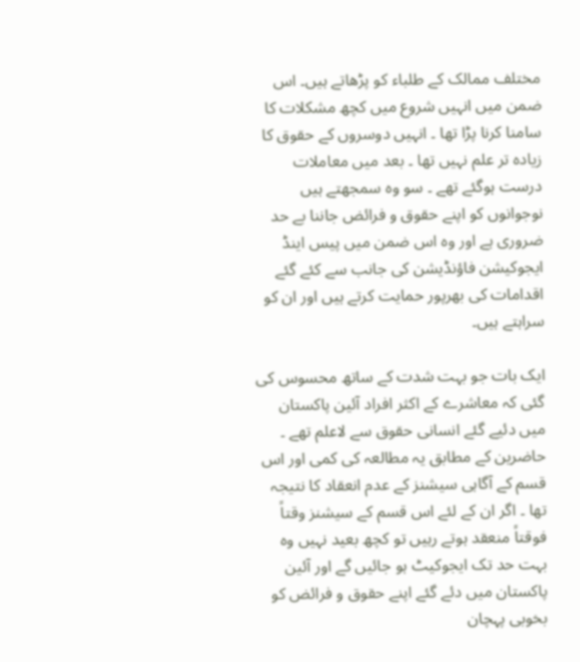مختلف ممالک کے طلباء کو پڑھاتے ہیں۔ اس ضمن میں انہیں شروع میں کچھ مشکلات کا سامنا کرنا پڑا تھا ۔ انہیں دوسروں کے حقوق کا زیادہ تر علم نہیں تھا ۔ بعد میں معاملات درست ہوگئے تھے ۔ سو وہ سمجھتے ہیں نوجوانوں کو اپنے حقوق و فرائض جاننا بے حد ضروری ہے اور وہ اس ضمن میں پیس اینڈ ایجوکیشن فاؤنڈیشن کی جانب سے کئے گئے اقدامات کی بھرپور حمایت کرتے ہیں اور ان کو سراہتے ہیں۔

ایک بات جو بہت شدت کے ساتھ محسوس کی گئی کہ معاشرے کے اکثر افراد آئین پاکستان میں دئیے گئے انسانی حقوق سے لاعلم تھے ۔ حاضرین کے مطابق یہ مطالعہ کی کمی اور اس قسم کے آگاہی سیشنز کے عدم انعقاد کا نتیجہ تھا ۔ اگر ان کے لئے اس قسم کے سیشنز وقتاً فوقتاً منعقد ہوتے رہیں تو کچھ بعید نہیں وہ بہت حد تک ایجوکیٹ ہو جائیں گے اور آئین پاکستان میں دئے گئے اپنے حقوق و فرائض کو بخوبی پہچان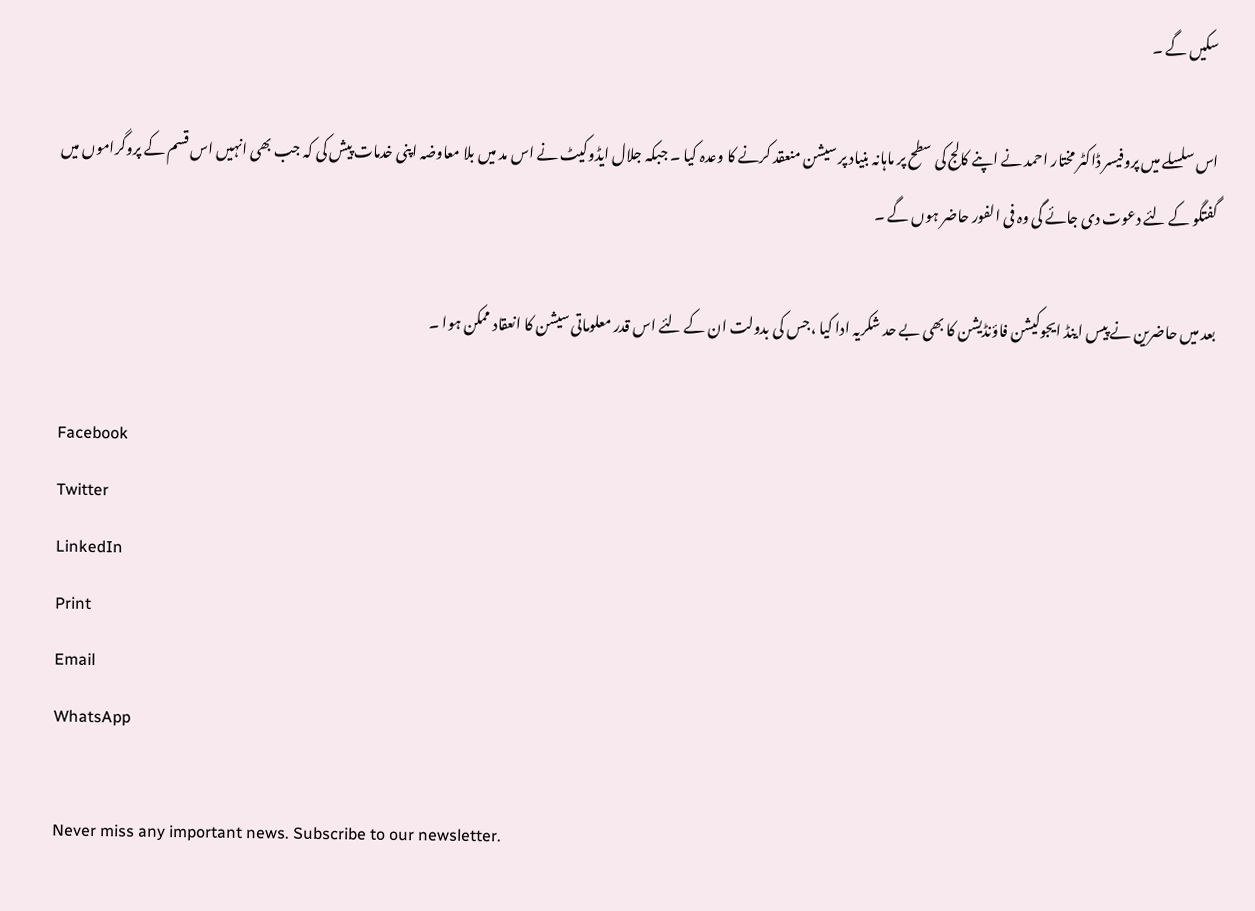سکیں گے ۔

اس سلسلے میں پروفیسر ڈاکٹر مختار احمد نے اپنے کالج کی سطح پر ماہانہ بنیاد پر سیشن منعقد کرنے کا وعدہ کیا ۔ جبکہ جلال ایڈوکیٹ نے اس مد میں بلا معاوضہ اپنی خدمات پیش کی کہ جب بھی انہیں اس قسم کے پروگراموں میں گفتگو کے لئے دعوت دی جائے گی وہ فی الفور حاضر ہوں گے ۔

بعد میں حاضرین نے پیس اینڈ ایجوکیشن فاؤنڈیشن کا بھی بے حد شکریہ ادا کیا ،جس کی بدولت ان کے لئے اس قدر معلوماتی سیشن کا انعقاد ممکن ہوا ۔

Facebook
Twitter
LinkedIn
Print
Email
WhatsApp

Never miss any important news. Subscribe to our newsletter.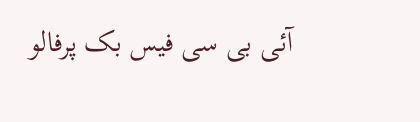آئی بی سی فیس بک پرفالو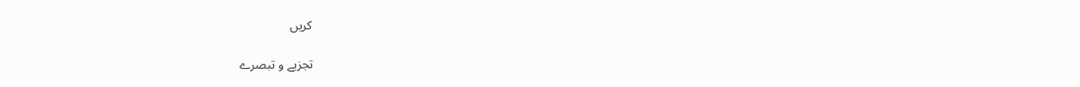کریں

تجزیے و تبصرے